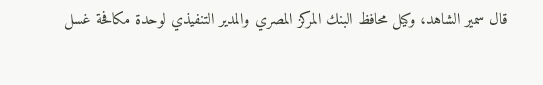قال سمير الشاهد، وكيل محافظ البنك المركز المصري والمدير التنفيذي لوحدة مكافحة غسل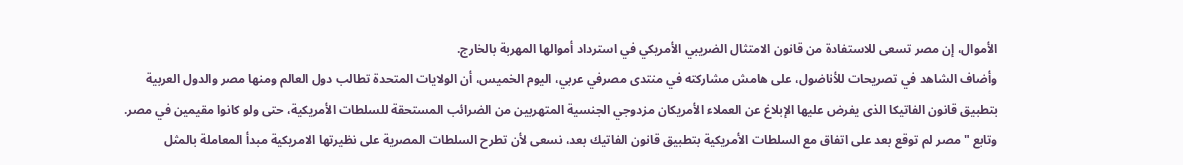الأموال، إن مصر تسعى للاستفادة من قانون الامتثال الضريبي الأمريكي في استرداد أموالها المهربة بالخارج.
وأضاف الشاهد في تصريحات للأناضول، على هامش مشاركته في منتدى مصرفي عربي، اليوم الخميس، أن الولايات المتحدة تطالب دول العالم ومنها مصر والدول العربية بتطبيق قانون الفاتيكا الذى يفرض عليها الإبلاغ عن العملاء الأمريكان مزدوجي الجنسية المتهربين من الضرائب المستحقة للسلطات الأمريكية، حتى ولو كانوا مقيمين في مصر.
وتابع "مصر لم توقع بعد على اتفاق مع السلطات الأمريكية بتطبيق قانون الفاتيك بعد، نسعى لأن تطرح السلطات المصرية على نظيرتها الامريكية مبدأ المعاملة بالمثل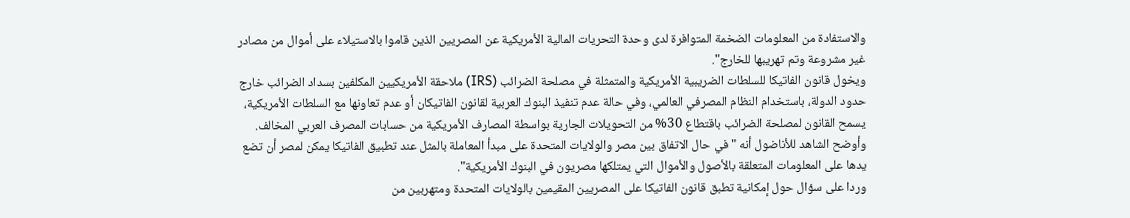والاستفادة من المعلومات الضخمة المتوافرة لدى وحدة التحريات المالية الأمريكية عن المصريين الذين قاموا بالاستيلاء على أموال من مصادر غير مشروعة وتم تهريبها للخارج".
ويخول قانون الفاتيكا للسلطات الضريبية الأمريكية والمتمثلة في مصلحة الضرائب (IRS) ملاحقة الأمريكيين المكلفين بسداد الضرائب خارج حدود الدولة، باستخدام النظام المصرفي العالمي، وفي حالة عدم تنفيذ البنوك العربية لقانون الفاتيكان أو عدم تعاونها مع السلطات الأمريكية، يسمح القانون لمصلحة الضرائب باقتطاع 30% من التحويلات الجارية بواسطة المصارف الأمريكية من حسابات المصرف العربي المخالف.
وأوضح الشاهد للأناضول أنه "في حال الاتفاق بين مصر والولايات المتحدة على مبدأ المعاملة بالمثل عند تطبيق الفاتيكا يمكن لمصر أن تضع يدها على المعلومات المتعلقة بالأصول والأموال التي يمتلكها مصريون في البنوك الأمريكية".
وردا على سؤال حول إمكانية تطبق قانون الفاتيكا على المصريين المقيمين بالولايات المتحدة ومتهربين من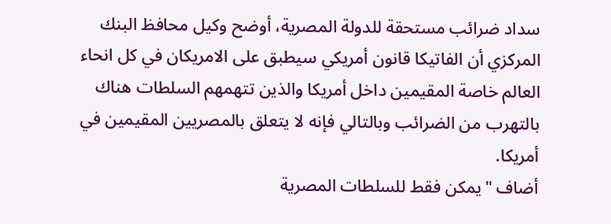سداد ضرائب مستحقة للدولة المصرية، أوضح وكيل محافظ البنك المركزي أن الفاتيكا قانون أمريكي سيطبق على الامريكان في كل انحاء العالم خاصة المقيمين داخل أمريكا والذين تتهمهم السلطات هناك بالتهرب من الضرائب وبالتالي فإنه لا يتعلق بالمصريين المقيمين في أمريكا.
أضاف "يمكن فقط للسلطات المصرية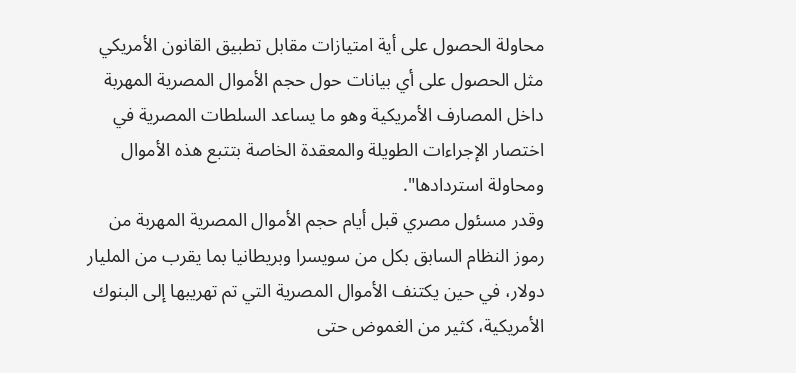محاولة الحصول على أية امتيازات مقابل تطبيق القانون الأمريكي مثل الحصول على أي بيانات حول حجم الأموال المصرية المهربة داخل المصارف الأمريكية وهو ما يساعد السلطات المصرية في اختصار الإجراءات الطويلة والمعقدة الخاصة بتتبع هذه الأموال ومحاولة استردادها".
وقدر مسئول مصري قبل أيام حجم الأموال المصرية المهربة من رموز النظام السابق بكل من سويسرا وبريطانيا بما يقرب من المليار دولار، في حين يكتنف الأموال المصرية التي تم تهريبها إلى البنوك الأمريكية، كثير من الغموض حتى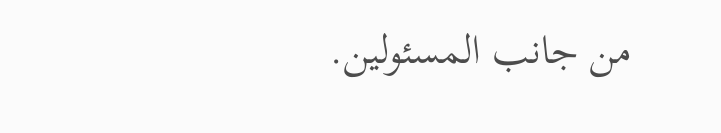من جانب المسئولين.